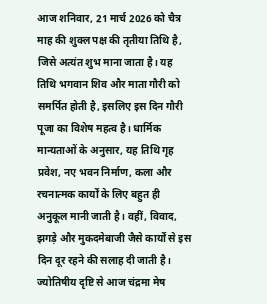आज शनिवार, 21 मार्च 2026 को चैत्र माह की शुक्ल पक्ष की तृतीया तिथि है, जिसे अत्यंत शुभ माना जाता है। यह तिथि भगवान शिव और माता गौरी को समर्पित होती है, इसलिए इस दिन गौरी पूजा का विशेष महत्व है। धार्मिक मान्यताओं के अनुसार, यह तिथि गृह प्रवेश, नए भवन निर्माण, कला और रचनात्मक कार्यों के लिए बहुत ही अनुकूल मानी जाती है। वहीं, विवाद, झगड़े और मुकदमेबाजी जैसे कार्यों से इस दिन दूर रहने की सलाह दी जाती है।
ज्योतिषीय दृष्टि से आज चंद्रमा मेष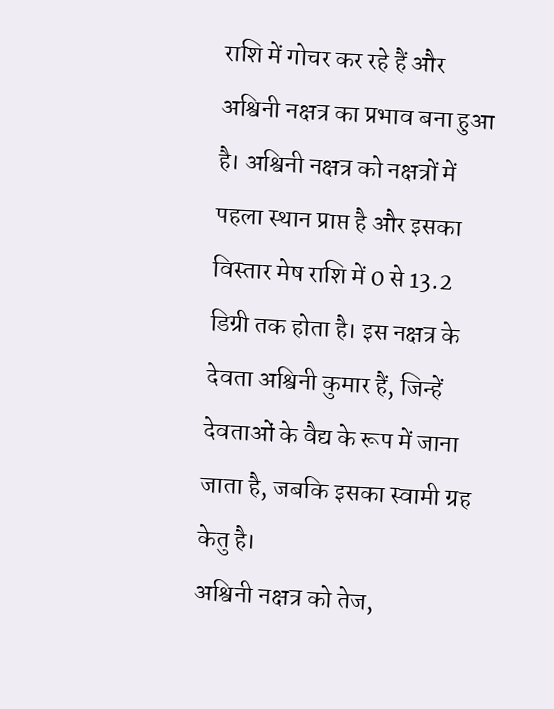राशि में गोचर कर रहे हैं और अश्विनी नक्षत्र का प्रभाव बना हुआ है। अश्विनी नक्षत्र को नक्षत्रों में पहला स्थान प्राप्त है और इसका विस्तार मेष राशि में 0 से 13.2 डिग्री तक होता है। इस नक्षत्र के देवता अश्विनी कुमार हैं, जिन्हें देवताओं के वैद्य के रूप में जाना जाता है, जबकि इसका स्वामी ग्रह केतु है।
अश्विनी नक्षत्र को तेज,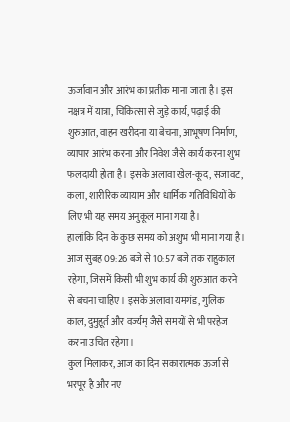ऊर्जावान और आरंभ का प्रतीक माना जाता है। इस नक्षत्र में यात्रा, चिकित्सा से जुड़े कार्य, पढ़ाई की शुरुआत, वाहन खरीदना या बेचना, आभूषण निर्माण, व्यापार आरंभ करना और निवेश जैसे कार्य करना शुभ फलदायी होता है। इसके अलावा खेल-कूद, सजावट, कला, शारीरिक व्यायाम और धार्मिक गतिविधियों के लिए भी यह समय अनुकूल माना गया है।
हालांकि दिन के कुछ समय को अशुभ भी माना गया है। आज सुबह 09:26 बजे से 10:57 बजे तक राहुकाल रहेगा, जिसमें किसी भी शुभ कार्य की शुरुआत करने से बचना चाहिए। इसके अलावा यमगंड, गुलिक काल, दुमुहूर्त और वर्ज्यम् जैसे समयों से भी परहेज करना उचित रहेगा।
कुल मिलाकर, आज का दिन सकारात्मक ऊर्जा से भरपूर है और नए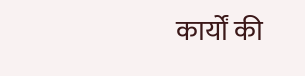कार्यों की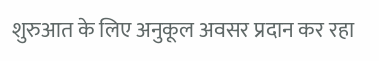शुरुआत के लिए अनुकूल अवसर प्रदान कर रहा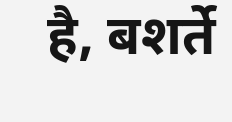है, बशर्ते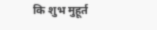कि शुभ मुहूर्त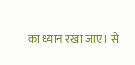का ध्यान रखा जाए। से